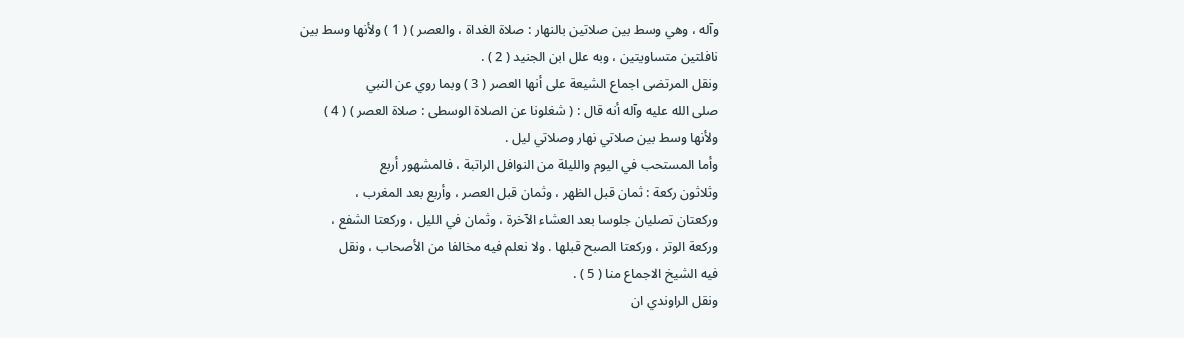وآله ، وهي وسط بين صلاتين بالنهار : صلاة الغداة ، والعصر ) ( 1 ) ولأنها وسط بين
نافلتين متساويتين ، وبه علل ابن الجنيد ( 2 ) .
ونقل المرتضى اجماع الشيعة على أنها العصر ( 3 ) وبما روي عن النبي
صلى الله عليه وآله أنه قال : ( شغلونا عن الصلاة الوسطى : صلاة العصر ) ( 4 )
ولأنها وسط بين صلاتي نهار وصلاتي ليل .
وأما المستحب في اليوم والليلة من النوافل الراتبة ، فالمشهور أربع
وثلاثون ركعة : ثمان قبل الظهر ، وثمان قبل العصر ، وأربع بعد المغرب ،
وركعتان تصليان جلوسا بعد العشاء الآخرة ، وثمان في الليل ، وركعتا الشفع ،
وركعة الوتر ، وركعتا الصبح قبلها . ولا نعلم فيه مخالفا من الأصحاب ، ونقل
فيه الشيخ الاجماع منا ( 5 ) .
ونقل الراوندي ان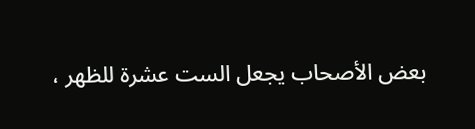بعض الأصحاب يجعل الست عشرة للظهر ،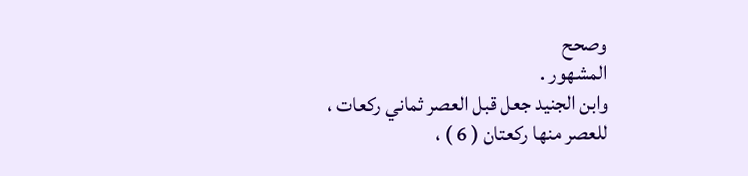وصحح
المشهور .
وابن الجنيد جعل قبل العصر ثماني ركعات ، للعصر منها ركعتان ( 6 ) ،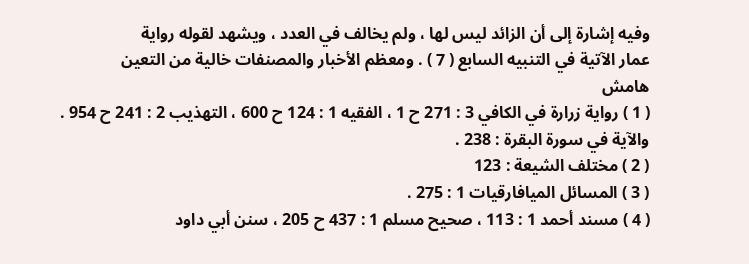وفيه إشارة إلى أن الزائد ليس لها ، ولم يخالف في العدد ، ويشهد لقوله رواية
عمار الآتية في التنبيه السابع ( 7 ) . ومعظم الأخبار والمصنفات خالية من التعين
هامش
( 1 ) رواية زرارة في الكافي 3 : 271 ح 1 ، الفقيه 1 : 124 ح 600 ، التهذيب 2 : 241 ح 954 .
والآية في سورة البقرة : 238 .
( 2 ) مختلف الشيعة : 123
( 3 ) المسائل الميافارقيات 1 : 275 .
( 4 ) مسند أحمد 1 : 113 ، صحيح مسلم 1 : 437 ح 205 ، سنن أبي داود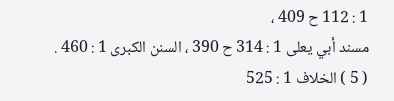1 : 112 ح 409 ،
مسند أبي يعلى 1 : 314 ح 390 ، السنن الكبرى 1 : 460 .
( 5 ) الخلاف 1 : 525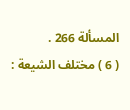المسألة 266 .
( 6 ) مختلف الشيعة :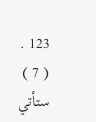123 .
( 7 ) ستأتي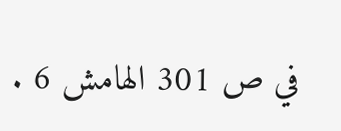في ص 301 الهامش 6 .